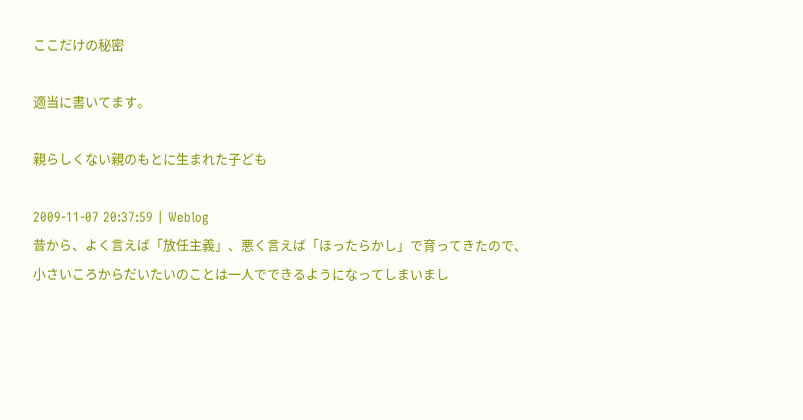ここだけの秘密

適当に書いてます。

親らしくない親のもとに生まれた子ども

2009-11-07 20:37:59 | Weblog
昔から、よく言えば「放任主義」、悪く言えば「ほったらかし」で育ってきたので、小さいころからだいたいのことは一人でできるようになってしまいまし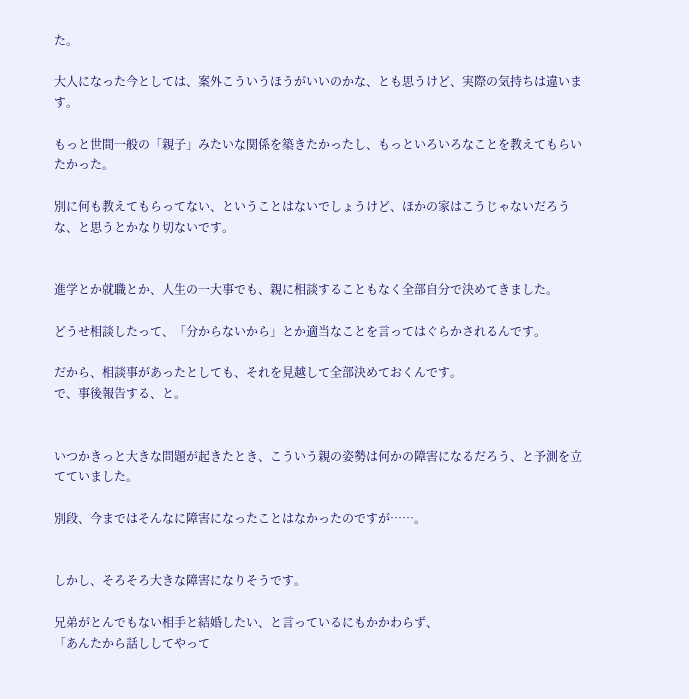た。

大人になった今としては、案外こういうほうがいいのかな、とも思うけど、実際の気持ちは違います。

もっと世間一般の「親子」みたいな関係を築きたかったし、もっといろいろなことを教えてもらいたかった。

別に何も教えてもらってない、ということはないでしょうけど、ほかの家はこうじゃないだろうな、と思うとかなり切ないです。


進学とか就職とか、人生の一大事でも、親に相談することもなく全部自分で決めてきました。

どうせ相談したって、「分からないから」とか適当なことを言ってはぐらかされるんです。

だから、相談事があったとしても、それを見越して全部決めておくんです。
で、事後報告する、と。


いつかきっと大きな問題が起きたとき、こういう親の姿勢は何かの障害になるだろう、と予測を立てていました。

別段、今まではそんなに障害になったことはなかったのですが……。


しかし、そろそろ大きな障害になりそうです。

兄弟がとんでもない相手と結婚したい、と言っているにもかかわらず、
「あんたから話ししてやって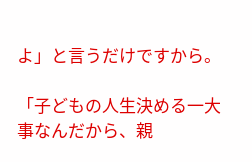よ」と言うだけですから。

「子どもの人生決める一大事なんだから、親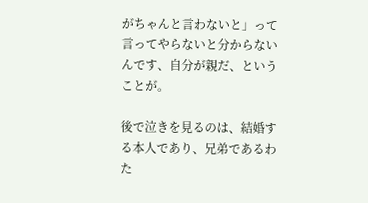がちゃんと言わないと」って言ってやらないと分からないんです、自分が親だ、ということが。

後で泣きを見るのは、結婚する本人であり、兄弟であるわた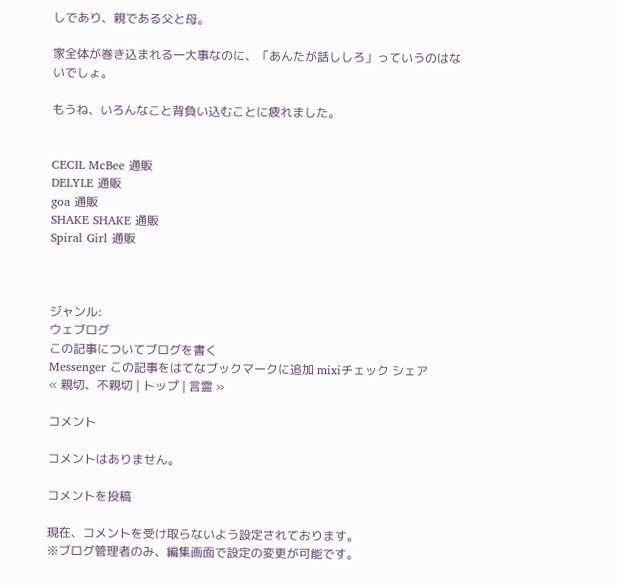しであり、親である父と母。

家全体が巻き込まれる一大事なのに、「あんたが話ししろ」っていうのはないでしょ。

もうね、いろんなこと背負い込むことに疲れました。


CECIL McBee 通販
DELYLE 通販
goa 通販
SHAKE SHAKE 通販
Spiral Girl 通販



ジャンル:
ウェブログ
この記事についてブログを書く
Messenger この記事をはてなブックマークに追加 mixiチェック シェア
« 親切、不親切 | トップ | 言霊 »

コメント

コメントはありません。

コメントを投稿

現在、コメントを受け取らないよう設定されております。
※ブログ管理者のみ、編集画面で設定の変更が可能です。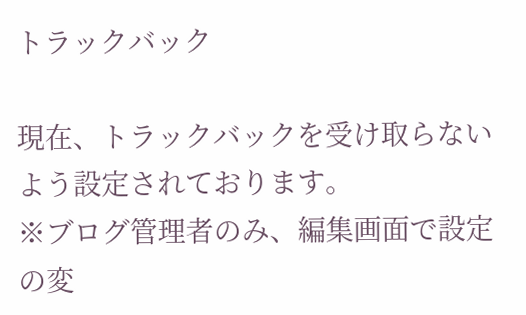トラックバック

現在、トラックバックを受け取らないよう設定されております。
※ブログ管理者のみ、編集画面で設定の変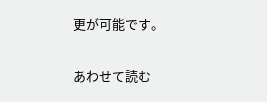更が可能です。

あわせて読む